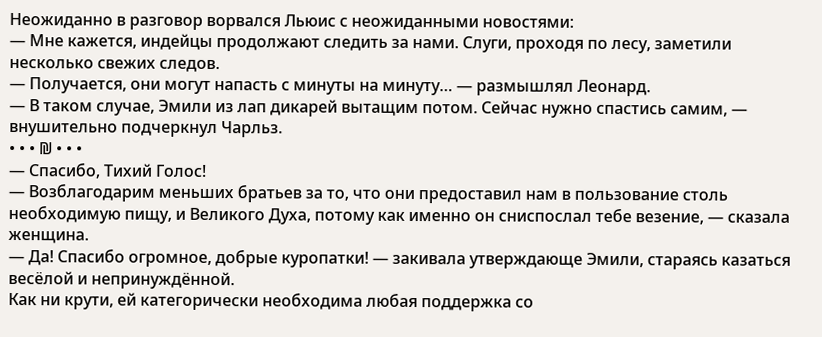Неожиданно в разговор ворвался Льюис с неожиданными новостями:
— Мне кажется, индейцы продолжают следить за нами. Слуги, проходя по лесу, заметили несколько свежих следов.
— Получается, они могут напасть с минуты на минуту… — размышлял Леонард.
— В таком случае, Эмили из лап дикарей вытащим потом. Сейчас нужно спастись самим, — внушительно подчеркнул Чарльз.
• • • ₪ • • •
— Спасибо, Тихий Голос!
— Возблагодарим меньших братьев за то, что они предоставил нам в пользование столь необходимую пищу, и Великого Духа, потому как именно он сниспослал тебе везение, — сказала женщина.
— Да! Спасибо огромное, добрые куропатки! — закивала утверждающе Эмили, стараясь казаться весёлой и непринуждённой.
Как ни крути, ей категорически необходима любая поддержка со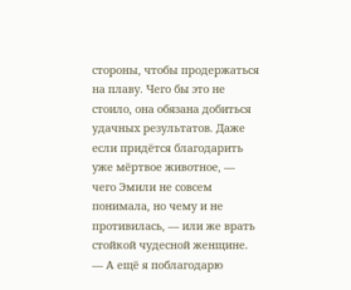стороны, чтобы продержаться на плаву. Чего бы это не стоило, она обязана добиться удачных результатов. Даже если придётся благодарить уже мёртвое животное, — чего Эмили не совсем понимала, но чему и не противилась, — или же врать стойкой чудесной женщине.
— А ещё я поблагодарю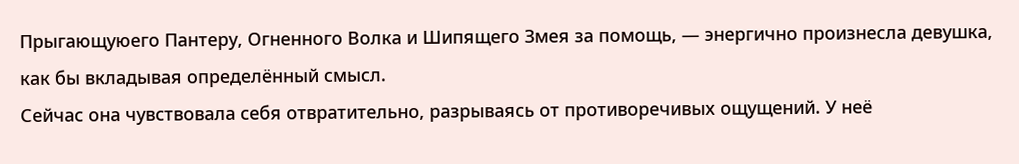Прыгающуюего Пантеру, Огненного Волка и Шипящего Змея за помощь, — энергично произнесла девушка, как бы вкладывая определённый смысл.
Сейчас она чувствовала себя отвратительно, разрываясь от противоречивых ощущений. У неё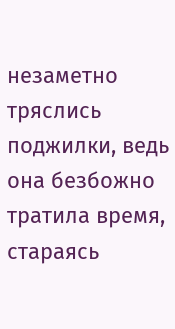незаметно тряслись поджилки, ведь она безбожно тратила время, стараясь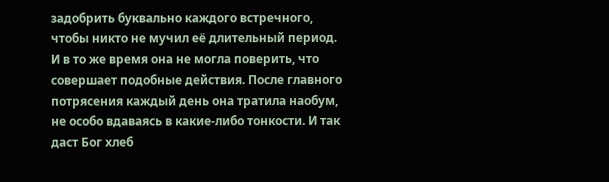задобрить буквально каждого встречного, чтобы никто не мучил её длительный период. И в то же время она не могла поверить, что совершает подобные действия. После главного потрясения каждый день она тратила наобум, не особо вдаваясь в какие-либо тонкости. И так даст Бог хлеб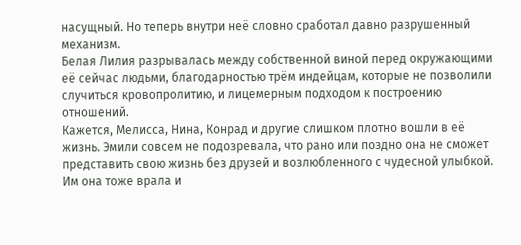насущный. Но теперь внутри неё словно сработал давно разрушенный механизм.
Белая Лилия разрывалась между собственной виной перед окружающими её сейчас людьми, благодарностью трём индейцам, которые не позволили случиться кровопролитию, и лицемерным подходом к построению отношений.
Кажется, Мелисса, Нина, Конрад и другие слишком плотно вошли в её жизнь. Эмили совсем не подозревала, что рано или поздно она не сможет представить свою жизнь без друзей и возлюбленного с чудесной улыбкой. Им она тоже врала и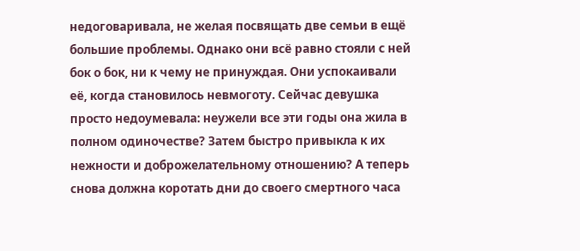недоговаривала, не желая посвящать две семьи в ещё большие проблемы. Однако они всё равно стояли с ней бок о бок, ни к чему не принуждая. Они успокаивали её, когда становилось невмоготу. Сейчас девушка просто недоумевала: неужели все эти годы она жила в полном одиночестве? Затем быстро привыкла к их нежности и доброжелательному отношению? А теперь снова должна коротать дни до своего смертного часа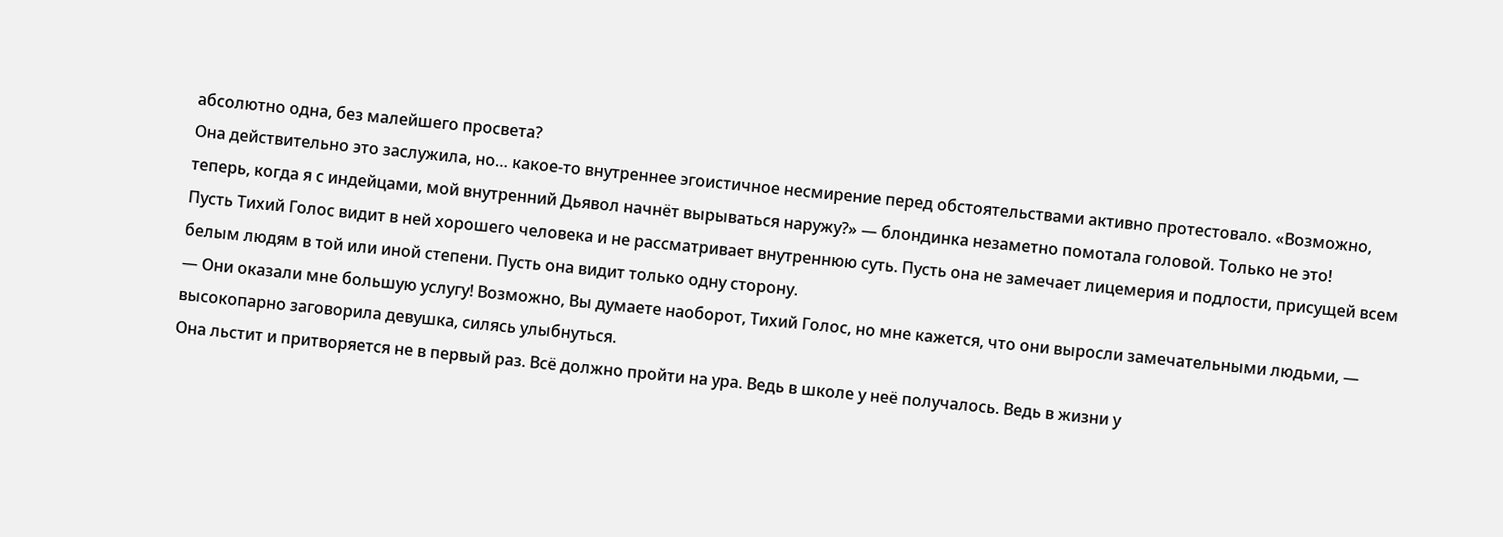абсолютно одна, без малейшего просвета?
Она действительно это заслужила, но… какое-то внутреннее эгоистичное несмирение перед обстоятельствами активно протестовало. «Возможно, теперь, когда я с индейцами, мой внутренний Дьявол начнёт вырываться наружу?» — блондинка незаметно помотала головой. Только не это!
Пусть Тихий Голос видит в ней хорошего человека и не рассматривает внутреннюю суть. Пусть она не замечает лицемерия и подлости, присущей всем белым людям в той или иной степени. Пусть она видит только одну сторону.
— Они оказали мне большую услугу! Возможно, Вы думаете наоборот, Тихий Голос, но мне кажется, что они выросли замечательными людьми, — высокопарно заговорила девушка, силясь улыбнуться.
Она льстит и притворяется не в первый раз. Всё должно пройти на ура. Ведь в школе у неё получалось. Ведь в жизни у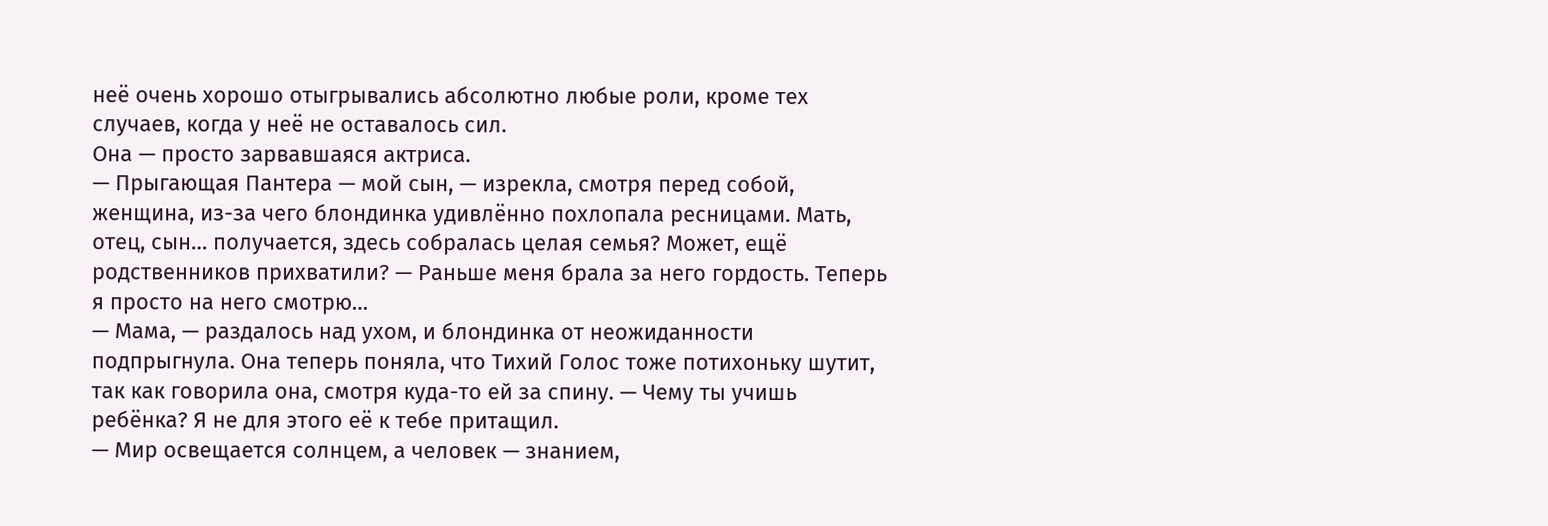неё очень хорошо отыгрывались абсолютно любые роли, кроме тех случаев, когда у неё не оставалось сил.
Она — просто зарвавшаяся актриса.
— Прыгающая Пантера — мой сын, — изрекла, смотря перед собой, женщина, из-за чего блондинка удивлённо похлопала ресницами. Мать, отец, сын… получается, здесь собралась целая семья? Может, ещё родственников прихватили? — Раньше меня брала за него гордость. Теперь я просто на него смотрю…
— Мама, — раздалось над ухом, и блондинка от неожиданности подпрыгнула. Она теперь поняла, что Тихий Голос тоже потихоньку шутит, так как говорила она, смотря куда-то ей за спину. — Чему ты учишь ребёнка? Я не для этого её к тебе притащил.
— Мир освещается солнцем, а человек — знанием,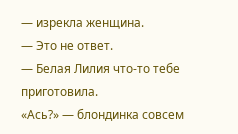— изрекла женщина.
— Это не ответ.
— Белая Лилия что-то тебе приготовила.
«Ась?» — блондинка совсем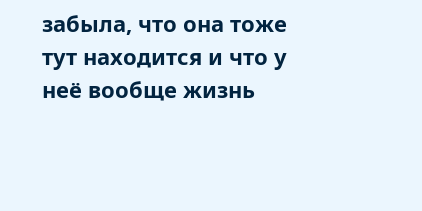забыла, что она тоже тут находится и что у неё вообще жизнь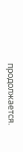продолжается.